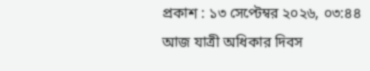প্রকাশ : ১৩ সেপ্টেম্বর ২০২৬, ০৩:৪৪
আজ যাত্রী অধিকার দিবস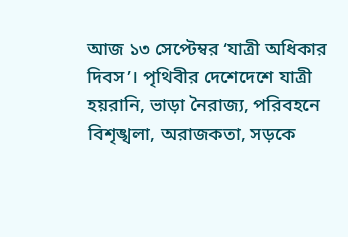আজ ১৩ সেপ্টেম্বর ‘যাত্রী অধিকার দিবস’। পৃথিবীর দেশেদেশে যাত্রী হয়রানি, ভাড়া নৈরাজ্য, পরিবহনে বিশৃঙ্খলা, অরাজকতা, সড়কে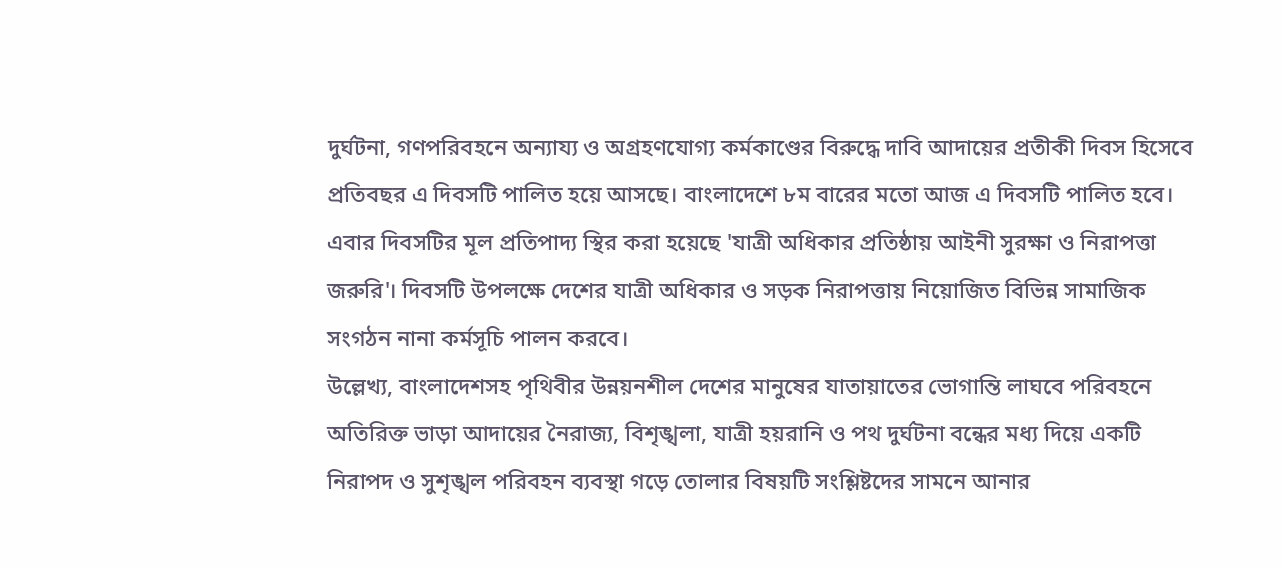দুর্ঘটনা, গণপরিবহনে অন্যায্য ও অগ্রহণযোগ্য কর্মকাণ্ডের বিরুদ্ধে দাবি আদায়ের প্রতীকী দিবস হিসেবে প্রতিবছর এ দিবসটি পালিত হয়ে আসছে। বাংলাদেশে ৮ম বারের মতো আজ এ দিবসটি পালিত হবে। এবার দিবসটির মূল প্রতিপাদ্য স্থির করা হয়েছে 'যাত্রী অধিকার প্রতিষ্ঠায় আইনী সুরক্ষা ও নিরাপত্তা জরুরি'। দিবসটি উপলক্ষে দেশের যাত্রী অধিকার ও সড়ক নিরাপত্তায় নিয়োজিত বিভিন্ন সামাজিক সংগঠন নানা কর্মসূচি পালন করবে।
উল্লেখ্য, বাংলাদেশসহ পৃথিবীর উন্নয়নশীল দেশের মানুষের যাতায়াতের ভোগান্তি লাঘবে পরিবহনে অতিরিক্ত ভাড়া আদায়ের নৈরাজ্য, বিশৃঙ্খলা, যাত্রী হয়রানি ও পথ দুর্ঘটনা বন্ধের মধ্য দিয়ে একটি নিরাপদ ও সুশৃঙ্খল পরিবহন ব্যবস্থা গড়ে তোলার বিষয়টি সংশ্লিষ্টদের সামনে আনার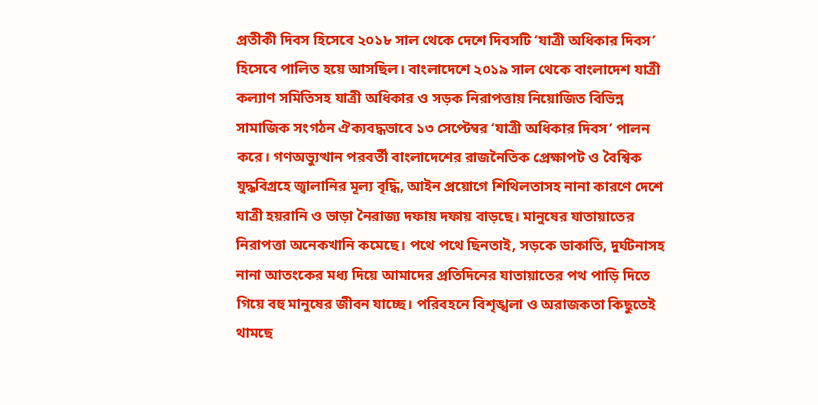প্রতীকী দিবস হিসেবে ২০১৮ সাল থেকে দেশে দিবসটি ‘যাত্রী অধিকার দিবস’ হিসেবে পালিত হয়ে আসছিল। বাংলাদেশে ২০১৯ সাল থেকে বাংলাদেশ যাত্রী কল্যাণ সমিতিসহ যাত্রী অধিকার ও সড়ক নিরাপত্তায় নিয়োজিত বিভিন্ন সামাজিক সংগঠন ঐক্যবদ্ধভাবে ১৩ সেপ্টেম্বর ‘যাত্রী অধিকার দিবস’ পালন করে। গণঅভ্যুত্থান পরবর্তী বাংলাদেশের রাজনৈতিক প্রেক্ষাপট ও বৈশ্বিক যুদ্ধবিগ্রহে জ্বালানির মূল্য বৃদ্ধি, আইন প্রয়োগে শিথিলতাসহ নানা কারণে দেশে যাত্রী হয়রানি ও ভাড়া নৈরাজ্য দফায় দফায় বাড়ছে। মানুষের যাতায়াতের নিরাপত্তা অনেকখানি কমেছে। পথে পথে ছিনতাই, সড়কে ডাকাতি, দুর্ঘটনাসহ নানা আতংকের মধ্য দিয়ে আমাদের প্রতিদিনের যাতায়াতের পথ পাড়ি দিতে গিয়ে বহু মানুষের জীবন যাচ্ছে। পরিবহনে বিশৃঙ্খলা ও অরাজকতা কিছুতেই থামছে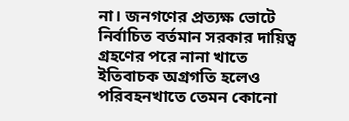না। জনগণের প্রত্যক্ষ ভোটে নির্বাচিত বর্তমান সরকার দায়িত্ব গ্রহণের পরে নানা খাতে ইতিবাচক অগ্রগতি হলেও পরিবহনখাতে তেমন কোনো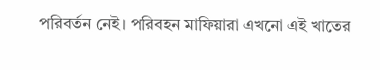পরিবর্তন নেই। পরিবহন মাফিয়ারা এখনো এই খাতের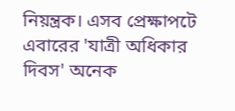নিয়ন্ত্রক। এসব প্রেক্ষাপটে এবারের 'যাত্রী অধিকার দিবস' অনেক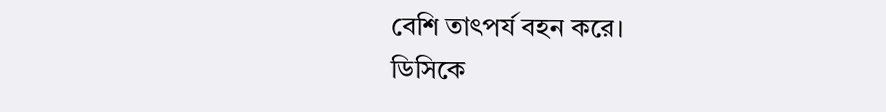বেশি তাৎপর্য বহন করে।
ডিসিকে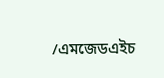/এমজেডএইচ